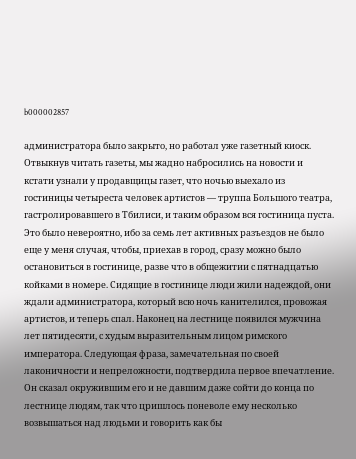b000002857

администратора было закрыто, но работал уже газетный киоск. Отвыкнув читать газеты, мы жадно набросились на новости и кстати узнали у продавщицы газет, что ночью выехало из гостиницы четыреста человек артистов — труппа Большого театра, гастролировавшего в Тбилиси, и таким образом вся гостиница пуста. Это было невероятно, ибо за семь лет активных разъездов не было еще у меня случая, чтобы, приехав в город, сразу можно было остановиться в гостинице, разве что в общежитии с пятнадцатью койками в номере. Сидящие в гостинице люди жили надеждой, они ждали администратора, который всю ночь канителился, провожая артистов, и теперь спал. Наконец на лестнице появился мужчина лет пятидесяти, с худым выразительным лицом римского императора. Следующая фраза, замечательная по своей лаконичности и непреложности, подтвердила первое впечатление. Он сказал окружившим его и не давшим даже сойти до конца по лестнице людям, так что цришлось поневоле ему несколько возвышаться над людьми и говорить как бы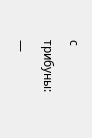с трибуны: —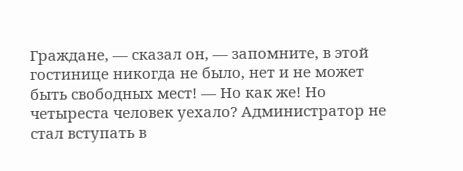Граждане, — сказал он, — запомните, в этой гостинице никогда не было, нет и не может быть свободных мест! — Но как же! Но четыреста человек уехало? Администратор не стал вступать в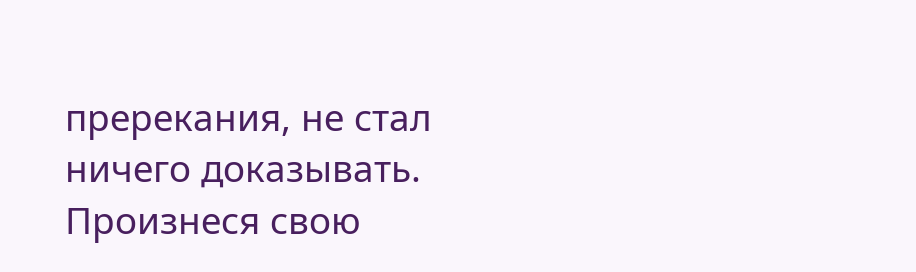пререкания, не стал ничего доказывать. Произнеся свою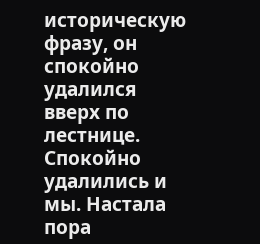историческую фразу, он спокойно удалился вверх по лестнице. Спокойно удалились и мы. Настала пора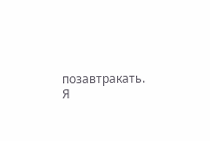позавтракать. Я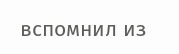вспомнил из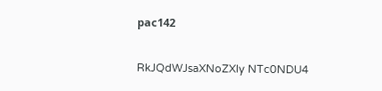рас142

RkJQdWJsaXNoZXIy NTc0NDU4